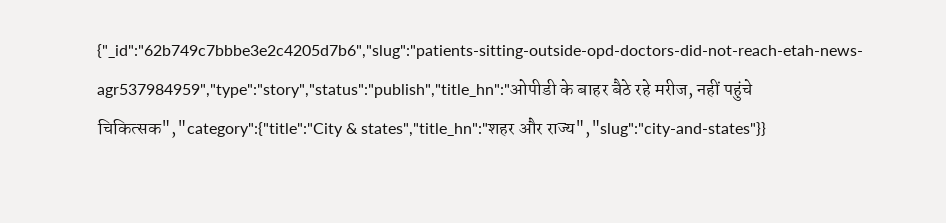{"_id":"62b749c7bbbe3e2c4205d7b6","slug":"patients-sitting-outside-opd-doctors-did-not-reach-etah-news-agr537984959","type":"story","status":"publish","title_hn":"ओपीडी के बाहर बैठे रहे मरीज, नहीं पहुंचे चिकित्सक","category":{"title":"City & states","title_hn":"शहर और राज्य","slug":"city-and-states"}}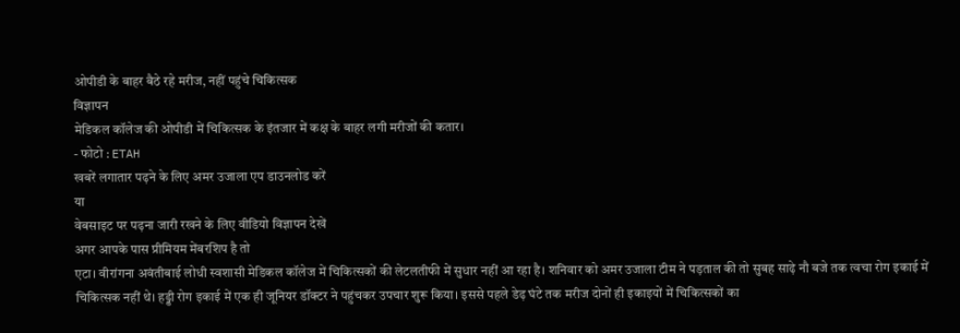ओपीडी के बाहर बैठे रहे मरीज, नहीं पहुंचे चिकित्सक
विज्ञापन
मेडिकल कॉलेज की ओपीडी में चिकित्सक के इंतजार में कक्ष के बाहर लगी मरीजों की कतार।
- फोटो : ETAH
खबरें लगातार पढ़ने के लिए अमर उजाला एप डाउनलोड करें
या
वेबसाइट पर पढ़ना जारी रखने के लिए वीडियो विज्ञापन देखें
अगर आपके पास प्रीमियम मेंबरशिप है तो
एटा। वीरांगना अवंतीबाई लोधी स्वशासी मेडिकल कॉलेज में चिकित्सकों की लेटलतीफी में सुधार नहीं आ रहा है। शनिवार को अमर उजाला टीम ने पड़ताल की तो सुबह साढ़े नौ बजे तक त्वचा रोग इकाई में चिकित्सक नहीं थे। हड्डी रोग इकाई में एक ही जूनियर डॉक्टर ने पहुंचकर उपचार शुरू किया। इससे पहले डेढ़ घंटे तक मरीज दोनों ही इकाइयों में चिकित्सकों का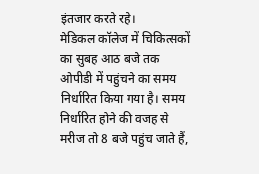इंतजार करते रहे।
मेडिकल कॉलेज में चिकित्सकों का सुबह आठ बजे तक ओपीडी में पहुंचने का समय निर्धारित किया गया है। समय निर्धारित होने की वजह से मरीज तो 8 बजे पहुंच जाते हैं,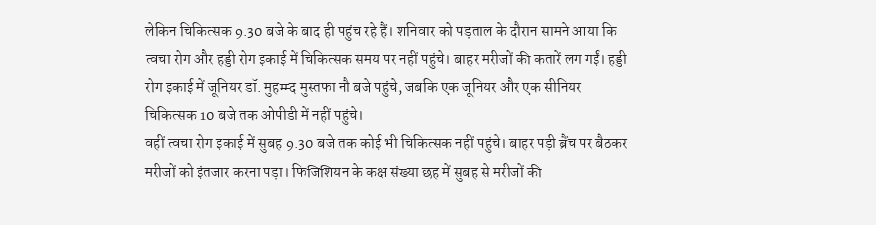लेकिन चिकित्सक 9.30 बजे के बाद ही पहुंच रहे हैं। शनिवार को पड़ताल के दौरान सामने आया कि त्वचा रोग और हड्डी रोग इकाई में चिकित्सक समय पर नहीं पहुंचे। बाहर मरीजों की कतारें लग गईं। हड्डी रोग इकाई में जूनियर डॉ. मुहम्म्द मुस्तफा नौ बजे पहुंचे, जबकि एक जूनियर और एक सीनियर चिकित्सक 10 बजे तक ओपीडी में नहीं पहुंचे।
वहीं त्वचा रोग इकाई में सुबह 9.30 बजे तक कोई भी चिकित्सक नहीं पहुंचे। बाहर पड़ी ब्रैंच पर बैठकर मरीजों को इंतजार करना पड़ा। फिजिशियन के कक्ष संख्या छह में सुबह से मरीजों की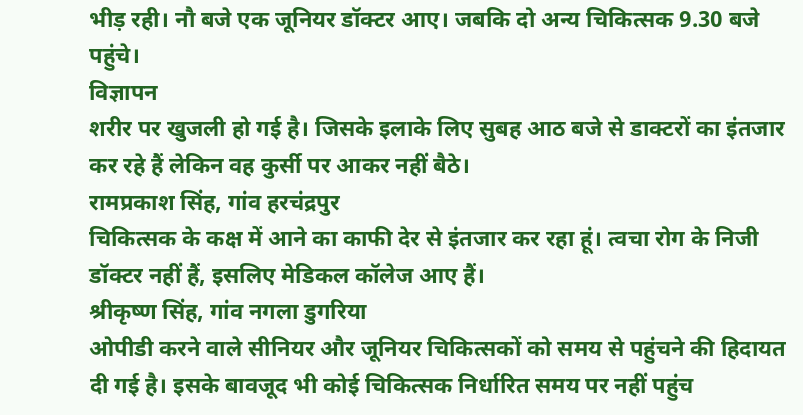भीड़ रही। नौ बजे एक जूनियर डॉक्टर आए। जबकि दो अन्य चिकित्सक 9.30 बजे पहुंचे।
विज्ञापन
शरीर पर खुजली हो गई है। जिसके इलाके लिए सुबह आठ बजे से डाक्टरों का इंतजार कर रहे हैं लेकिन वह कुर्सी पर आकर नहीं बैठे।
रामप्रकाश सिंह, गांव हरचंद्रपुर
चिकित्सक के कक्ष में आने का काफी देर से इंतजार कर रहा हूं। त्वचा रोग के निजी डॉक्टर नहीं हैं, इसलिए मेडिकल कॉलेज आए हैं।
श्रीकृष्ण सिंह, गांव नगला डुगरिया
ओपीडी करने वाले सीनियर और जूनियर चिकित्सकों को समय से पहुंचने की हिदायत दी गई है। इसके बावजूद भी कोई चिकित्सक निर्धारित समय पर नहीं पहुंच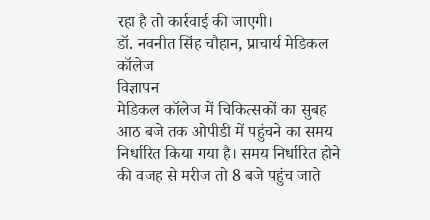रहा है तो कार्रवाई की जाएगी।
डॉ. नवनीत सिंह चौहान, प्राचार्य मेडिकल कॉलेज
विज्ञापन
मेडिकल कॉलेज में चिकित्सकों का सुबह आठ बजे तक ओपीडी में पहुंचने का समय निर्धारित किया गया है। समय निर्धारित होने की वजह से मरीज तो 8 बजे पहुंच जाते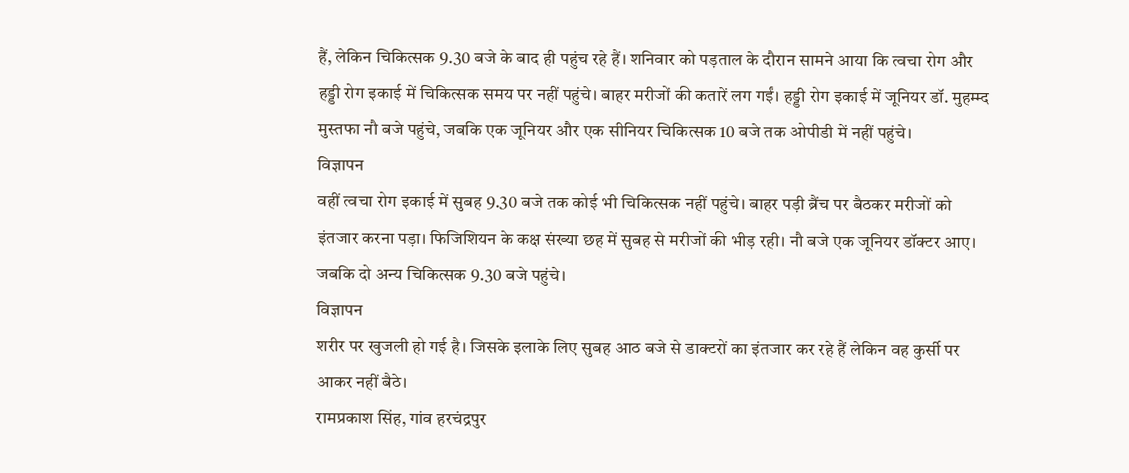हैं, लेकिन चिकित्सक 9.30 बजे के बाद ही पहुंच रहे हैं। शनिवार को पड़ताल के दौरान सामने आया कि त्वचा रोग और हड्डी रोग इकाई में चिकित्सक समय पर नहीं पहुंचे। बाहर मरीजों की कतारें लग गईं। हड्डी रोग इकाई में जूनियर डॉ. मुहम्म्द मुस्तफा नौ बजे पहुंचे, जबकि एक जूनियर और एक सीनियर चिकित्सक 10 बजे तक ओपीडी में नहीं पहुंचे।
विज्ञापन
वहीं त्वचा रोग इकाई में सुबह 9.30 बजे तक कोई भी चिकित्सक नहीं पहुंचे। बाहर पड़ी ब्रैंच पर बैठकर मरीजों को इंतजार करना पड़ा। फिजिशियन के कक्ष संख्या छह में सुबह से मरीजों की भीड़ रही। नौ बजे एक जूनियर डॉक्टर आए। जबकि दो अन्य चिकित्सक 9.30 बजे पहुंचे।
विज्ञापन
शरीर पर खुजली हो गई है। जिसके इलाके लिए सुबह आठ बजे से डाक्टरों का इंतजार कर रहे हैं लेकिन वह कुर्सी पर आकर नहीं बैठे।
रामप्रकाश सिंह, गांव हरचंद्रपुर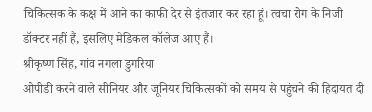चिकित्सक के कक्ष में आने का काफी देर से इंतजार कर रहा हूं। त्वचा रोग के निजी डॉक्टर नहीं हैं, इसलिए मेडिकल कॉलेज आए हैं।
श्रीकृष्ण सिंह, गांव नगला डुगरिया
ओपीडी करने वाले सीनियर और जूनियर चिकित्सकों को समय से पहुंचने की हिदायत दी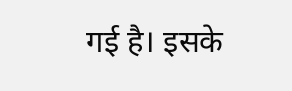गई है। इसके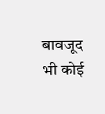बावजूद भी कोई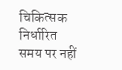चिकित्सक निर्धारित समय पर नहीं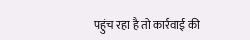पहुंच रहा है तो कार्रवाई की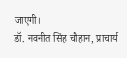जाएगी।
डॉ. नवनीत सिंह चौहान, प्राचार्य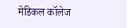मेडिकल कॉलेज